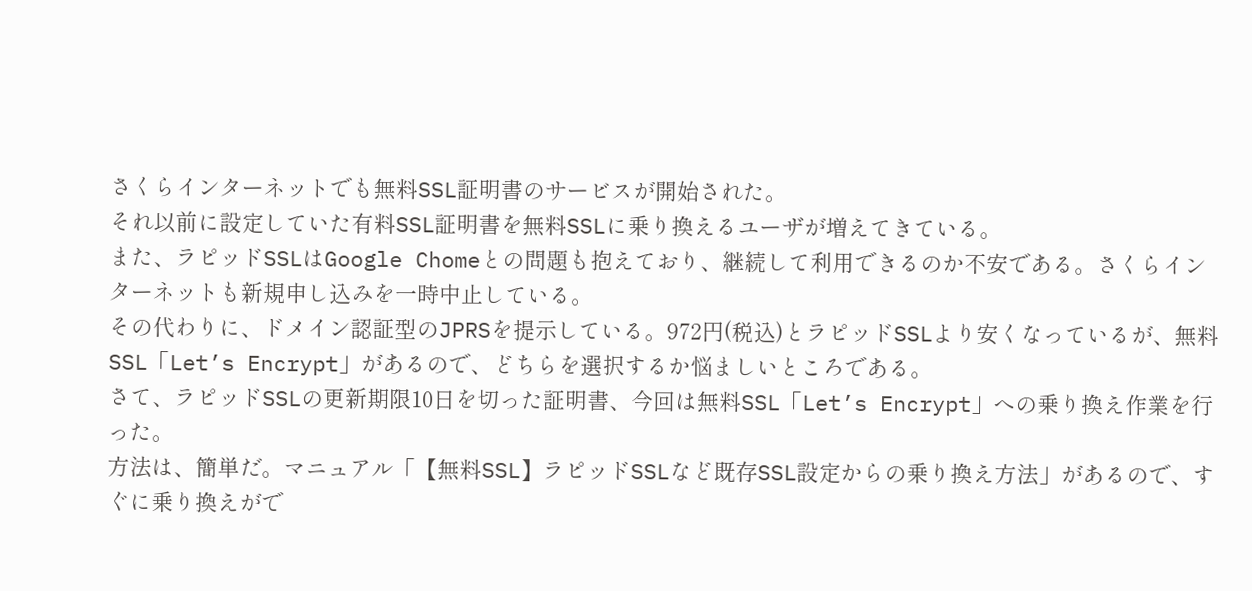さくらインターネットでも無料SSL証明書のサービスが開始された。
それ以前に設定していた有料SSL証明書を無料SSLに乗り換えるユーザが増えてきている。
また、ラピッドSSLはGoogle Chomeとの問題も抱えており、継続して利用できるのか不安である。さくらインターネットも新規申し込みを一時中止している。
その代わりに、ドメイン認証型のJPRSを提示している。972円(税込)とラピッドSSLより安くなっているが、無料SSL「Let’s Encrypt」があるので、どちらを選択するか悩ましいところである。
さて、ラピッドSSLの更新期限10日を切った証明書、今回は無料SSL「Let’s Encrypt」への乗り換え作業を行った。
方法は、簡単だ。マニュアル「【無料SSL】ラピッドSSLなど既存SSL設定からの乗り換え方法」があるので、すぐに乗り換えがで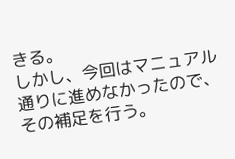きる。
しかし、今回はマニュアル通りに進めなかったので、その補足を行う。